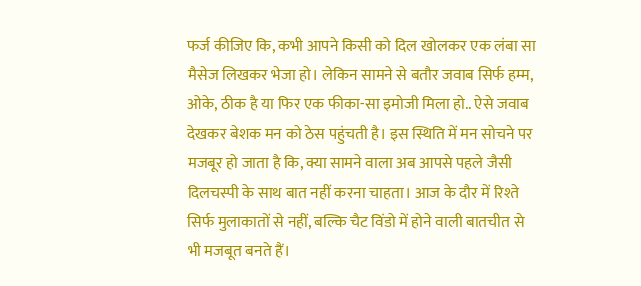फर्ज कीजिए कि, कभी आपने किसी को दिल खोलकर एक लंबा सा मैसेज लिखकर भेजा हो। लेकिन सामने से बतौर जवाब सिर्फ हम्म, ओके, ठीक है या फिर एक फीका-सा इमोजी मिला हो.. ऐसे जवाब देखकर बेशक मन को ठेस पहुंचती है। इस स्थिति में मन सोचने पर मजबूर हो जाता है कि, क्या सामने वाला अब आपसे पहले जैसी दिलचस्पी के साथ बात नहीं करना चाहता। आज के दौर में रिश्ते सिर्फ मुलाकातों से नहीं, बल्कि चैट विंडो में होने वाली बातचीत से भी मजबूत बनते हैं।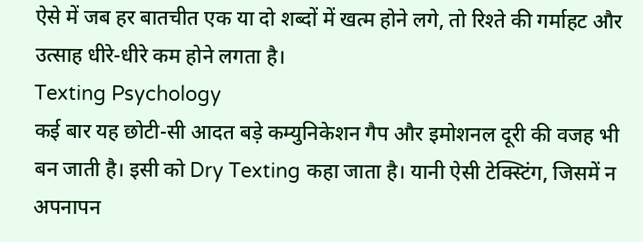ऐसे में जब हर बातचीत एक या दो शब्दों में खत्म होने लगे, तो रिश्ते की गर्माहट और उत्साह धीरे-धीरे कम होने लगता है।
Texting Psychology
कई बार यह छोटी-सी आदत बड़े कम्युनिकेशन गैप और इमोशनल दूरी की वजह भी बन जाती है। इसी को Dry Texting कहा जाता है। यानी ऐसी टेक्स्टिंग, जिसमें न अपनापन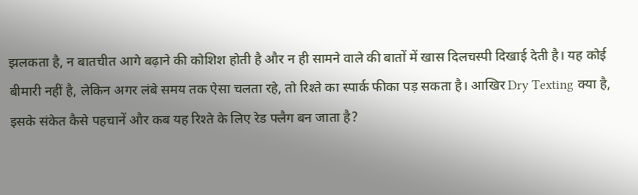झलकता है, न बातचीत आगे बढ़ाने की कोशिश होती है और न ही सामने वाले की बातों में खास दिलचस्पी दिखाई देती है। यह कोई बीमारी नहीं है, लेकिन अगर लंबे समय तक ऐसा चलता रहे, तो रिश्ते का स्पार्क फीका पड़ सकता है। आखिर Dry Texting क्या है, इसके संकेत कैसे पहचानें और कब यह रिश्ते के लिए रेड फ्लैग बन जाता है?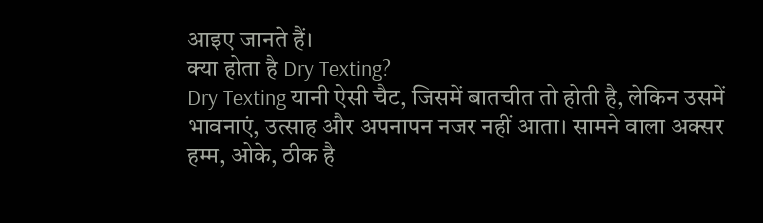आइए जानते हैं।
क्या होता है Dry Texting?
Dry Texting यानी ऐसी चैट, जिसमें बातचीत तो होती है, लेकिन उसमें भावनाएं, उत्साह और अपनापन नजर नहीं आता। सामने वाला अक्सर हम्म, ओके, ठीक है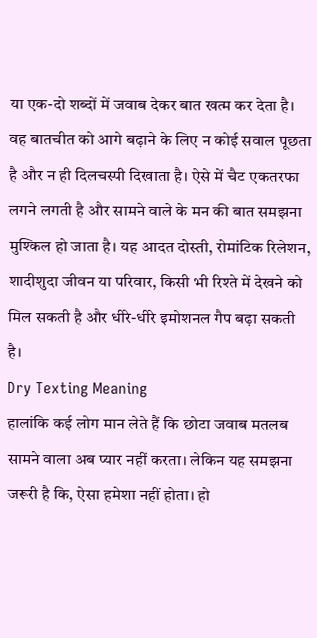या एक-दो शब्दों में जवाब देकर बात खत्म कर देता है। वह बातचीत को आगे बढ़ाने के लिए न कोई सवाल पूछता है और न ही दिलचस्पी दिखाता है। ऐसे में चैट एकतरफा लगने लगती है और सामने वाले के मन की बात समझना मुश्किल हो जाता है। यह आदत दोस्ती, रोमांटिक रिलेशन, शादीशुदा जीवन या परिवार, किसी भी रिश्ते में देखने को मिल सकती है और धीरे-धीरे इमोशनल गैप बढ़ा सकती है।
Dry Texting Meaning
हालांकि कई लोग मान लेते हैं कि छोटा जवाब मतलब सामने वाला अब प्यार नहीं करता। लेकिन यह समझना जरूरी है कि, ऐसा हमेशा नहीं होता। हो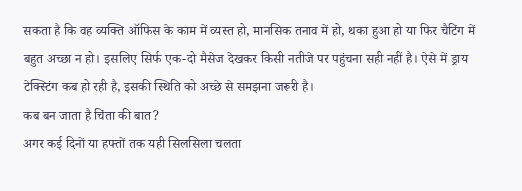सकता है कि वह व्यक्ति ऑफिस के काम में व्यस्त हो, मानसिक तनाव में हो, थका हुआ हो या फिर चैटिंग में बहुत अच्छा न हो। इसलिए सिर्फ एक-दो मैसेज देखकर किसी नतीजे पर पहुंचना सही नहीं है। ऐसे में ड्राय टेक्स्टिंग कब हो रही है, इसकी स्थिति को अच्छे से समझना जरूरी है।
कब बन जाता है चिंता की बात?
अगर कई दिनों या हफ्तों तक यही सिलसिला चलता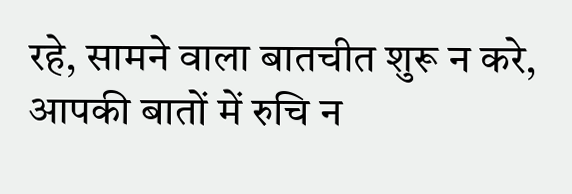रहे, सामने वाला बातचीत शुरू न करे, आपकी बातों में रुचि न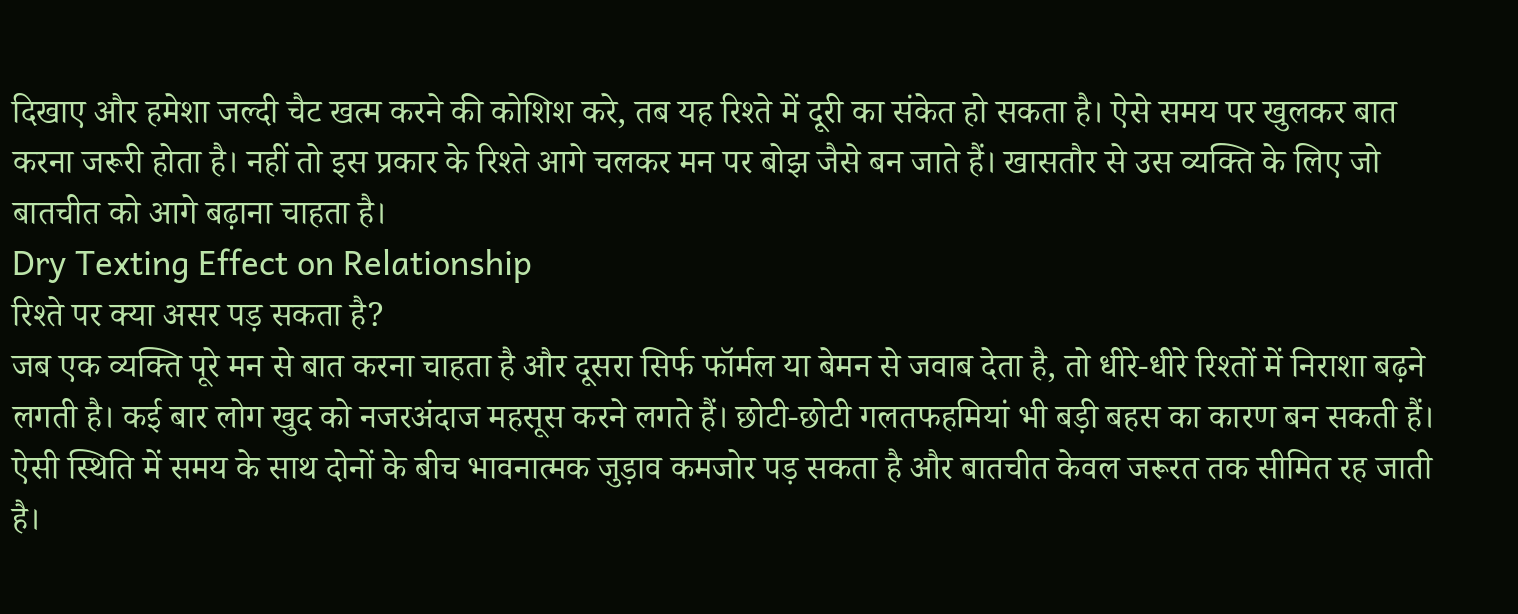दिखाए और हमेशा जल्दी चैट खत्म करने की कोशिश करे, तब यह रिश्ते में दूरी का संकेत हो सकता है। ऐसे समय पर खुलकर बात करना जरूरी होता है। नहीं तो इस प्रकार के रिश्ते आगे चलकर मन पर बोझ जैसे बन जाते हैं। खासतौर से उस व्यक्ति के लिए जो बातचीत को आगे बढ़ाना चाहता है।
Dry Texting Effect on Relationship
रिश्ते पर क्या असर पड़ सकता है?
जब एक व्यक्ति पूरे मन से बात करना चाहता है और दूसरा सिर्फ फॉर्मल या बेमन से जवाब देता है, तो धीरे-धीरे रिश्तों में निराशा बढ़ने लगती है। कई बार लोग खुद को नजरअंदाज महसूस करने लगते हैं। छोटी-छोटी गलतफहमियां भी बड़ी बहस का कारण बन सकती हैं। ऐसी स्थिति में समय के साथ दोनों के बीच भावनात्मक जुड़ाव कमजोर पड़ सकता है और बातचीत केवल जरूरत तक सीमित रह जाती है।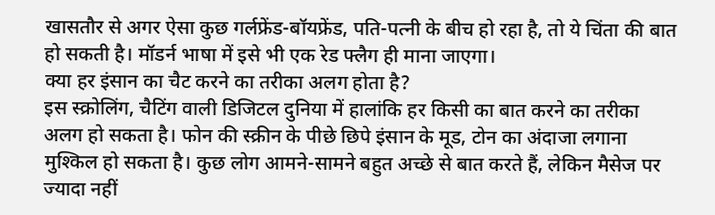खासतौर से अगर ऐसा कुछ गर्लफ्रेंड-बॉयफ्रेंड, पति-पत्नी के बीच हो रहा है, तो ये चिंता की बात हो सकती है। मॉडर्न भाषा में इसे भी एक रेड फ्लैग ही माना जाएगा।
क्या हर इंसान का चैट करने का तरीका अलग होता है?
इस स्क्रोलिंग, चैटिंग वाली डिजिटल दुनिया में हालांकि हर किसी का बात करने का तरीका अलग हो सकता है। फोन की स्क्रीन के पीछे छिपे इंसान के मूड, टोन का अंदाजा लगाना मुश्किल हो सकता है। कुछ लोग आमने-सामने बहुत अच्छे से बात करते हैं, लेकिन मैसेज पर ज्यादा नहीं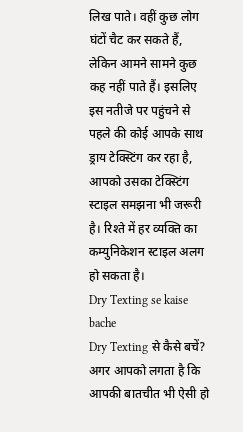लिख पाते। वहीं कुछ लोग घंटों चैट कर सकते हैं, लेकिन आमने सामने कुछ कह नहीं पाते हैं। इसलिए इस नतीजे पर पहुंचने से पहले की कोई आपके साथ ड्राय टेक्स्टिंग कर रहा है, आपको उसका टेक्स्टिंग स्टाइल समझना भी जरूरी है। रिश्ते में हर व्यक्ति का कम्युनिकेशन स्टाइल अलग हो सकता है।
Dry Texting se kaise bache
Dry Texting से कैसे बचें?
अगर आपको लगता है कि आपकी बातचीत भी ऐसी हो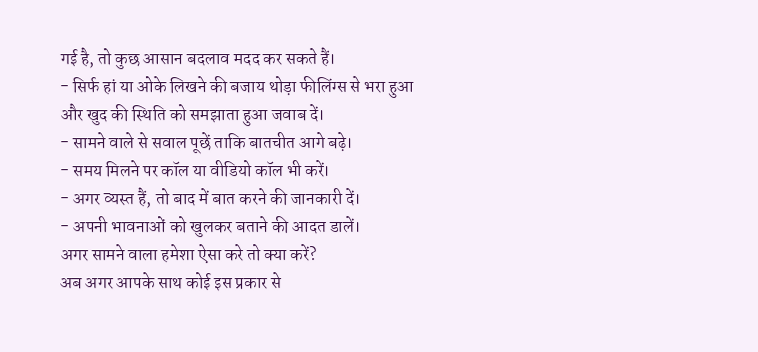गई है, तो कुछ आसान बदलाव मदद कर सकते हैं।
- सिर्फ हां या ओके लिखने की बजाय थोड़ा फीलिंग्स से भरा हुआ और खुद की स्थिति को समझाता हुआ जवाब दें।
- सामने वाले से सवाल पूछें ताकि बातचीत आगे बढ़े।
- समय मिलने पर कॉल या वीडियो कॉल भी करें।
- अगर व्यस्त हैं, तो बाद में बात करने की जानकारी दें।
- अपनी भावनाओं को खुलकर बताने की आदत डालें।
अगर सामने वाला हमेशा ऐसा करे तो क्या करें?
अब अगर आपके साथ कोई इस प्रकार से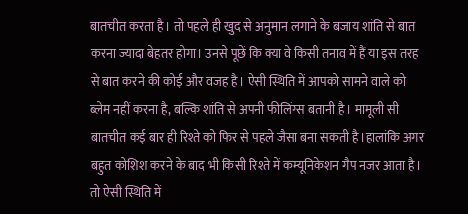बातचीत करता है। तो पहले ही खुद से अनुमान लगाने के बजाय शांति से बात करना ज्यादा बेहतर होगा। उनसे पूछें कि क्या वे किसी तनाव में हैं या इस तरह से बात करने की कोई और वजह है। ऐसी स्थिति में आपको सामने वाले को ब्लेम नहीं करना है, बल्कि शांति से अपनी फीलिंग्स बतानी है। मामूली सी बातचीत कई बार ही रिश्ते को फिर से पहले जैसा बना सकती है।हालांकि अगर बहुत कोशिश करने के बाद भी किसी रिश्ते में कम्यूनिकेशन गैप नजर आता है। तो ऐसी स्थिति में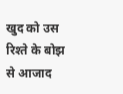खुद को उस रिश्ते के बोझ से आजाद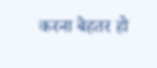करना बेहतर हो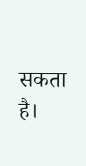सकता है।